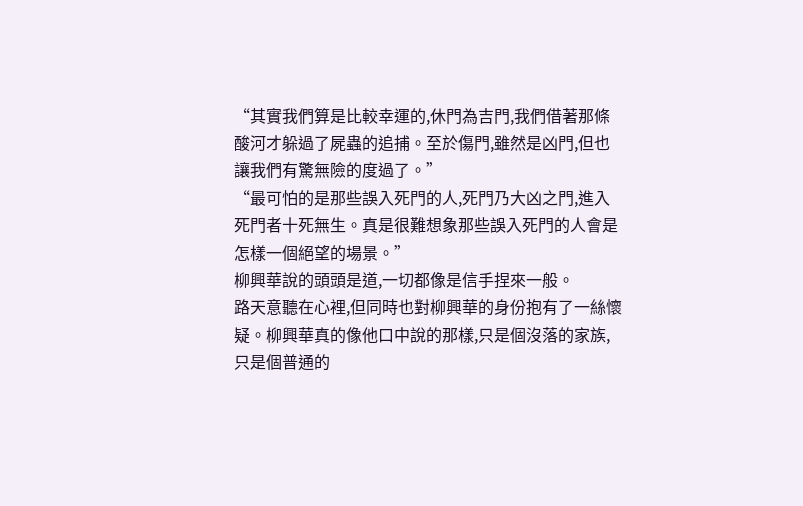“其實我們算是比較幸運的,休門為吉門,我們借著那條酸河才躲過了屍蟲的追捕。至於傷門,雖然是凶門,但也讓我們有驚無險的度過了。”
“最可怕的是那些誤入死門的人,死門乃大凶之門,進入死門者十死無生。真是很難想象那些誤入死門的人會是怎樣一個絕望的場景。”
柳興華說的頭頭是道,一切都像是信手捏來一般。
路天意聽在心裡,但同時也對柳興華的身份抱有了一絲懷疑。柳興華真的像他口中說的那樣,只是個沒落的家族,只是個普通的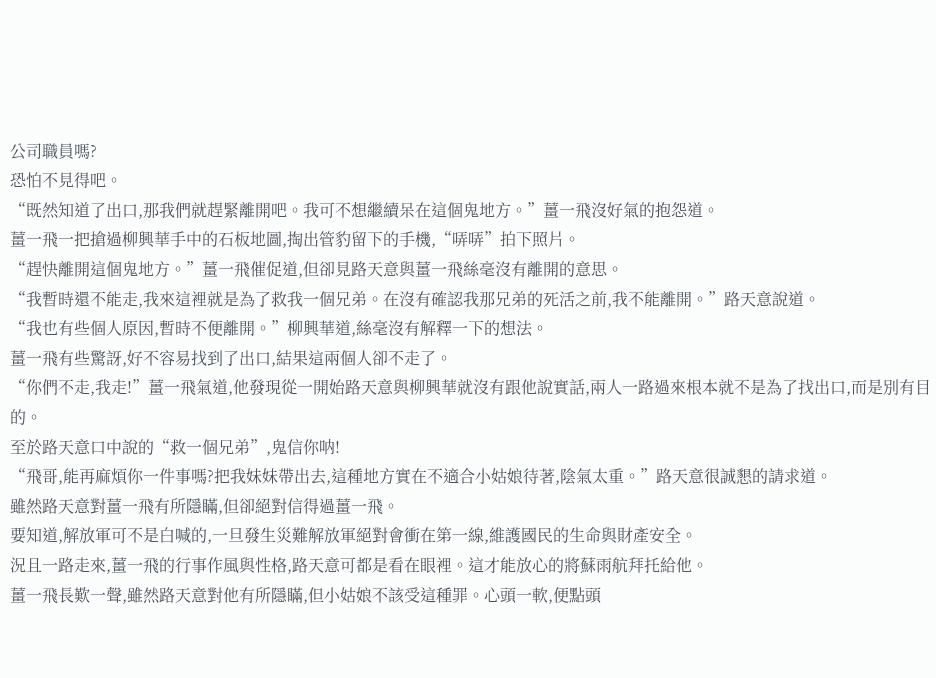公司職員嗎?
恐怕不見得吧。
“既然知道了出口,那我們就趕緊離開吧。我可不想繼續呆在這個鬼地方。”薑一飛沒好氣的抱怨道。
薑一飛一把搶過柳興華手中的石板地圖,掏出管豹留下的手機,“哢哢”拍下照片。
“趕快離開這個鬼地方。”薑一飛催促道,但卻見路天意與薑一飛絲毫沒有離開的意思。
“我暫時還不能走,我來這裡就是為了救我一個兄弟。在沒有確認我那兄弟的死活之前,我不能離開。”路天意說道。
“我也有些個人原因,暫時不便離開。”柳興華道,絲毫沒有解釋一下的想法。
薑一飛有些驚訝,好不容易找到了出口,結果這兩個人卻不走了。
“你們不走,我走!”薑一飛氣道,他發現從一開始路天意與柳興華就沒有跟他說實話,兩人一路過來根本就不是為了找出口,而是別有目的。
至於路天意口中說的“救一個兄弟”,鬼信你呐!
“飛哥,能再麻煩你一件事嗎?把我妹妹帶出去,這種地方實在不適合小姑娘待著,陰氣太重。”路天意很誠懇的請求道。
雖然路天意對薑一飛有所隱瞞,但卻絕對信得過薑一飛。
要知道,解放軍可不是白喊的,一旦發生災難解放軍絕對會衝在第一線,維護國民的生命與財產安全。
況且一路走來,薑一飛的行事作風與性格,路天意可都是看在眼裡。這才能放心的將蘇雨航拜托給他。
薑一飛長歎一聲,雖然路天意對他有所隱瞞,但小姑娘不該受這種罪。心頭一軟,便點頭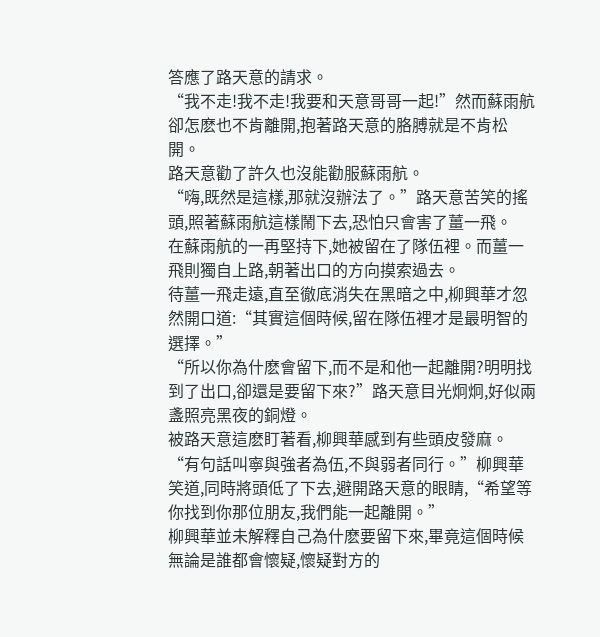答應了路天意的請求。
“我不走!我不走!我要和天意哥哥一起!”然而蘇雨航卻怎麽也不肯離開,抱著路天意的胳膊就是不肯松開。
路天意勸了許久也沒能勸服蘇雨航。
“嗨,既然是這樣,那就沒辦法了。”路天意苦笑的搖頭,照著蘇雨航這樣鬧下去,恐怕只會害了薑一飛。
在蘇雨航的一再堅持下,她被留在了隊伍裡。而薑一飛則獨自上路,朝著出口的方向摸索過去。
待薑一飛走遠,直至徹底消失在黑暗之中,柳興華才忽然開口道:“其實這個時候,留在隊伍裡才是最明智的選擇。”
“所以你為什麽會留下,而不是和他一起離開?明明找到了出口,卻還是要留下來?”路天意目光炯炯,好似兩盞照亮黑夜的銅燈。
被路天意這麽盯著看,柳興華感到有些頭皮發麻。
“有句話叫寧與強者為伍,不與弱者同行。”柳興華笑道,同時將頭低了下去,避開路天意的眼睛,“希望等你找到你那位朋友,我們能一起離開。”
柳興華並未解釋自己為什麽要留下來,畢竟這個時候無論是誰都會懷疑,懷疑對方的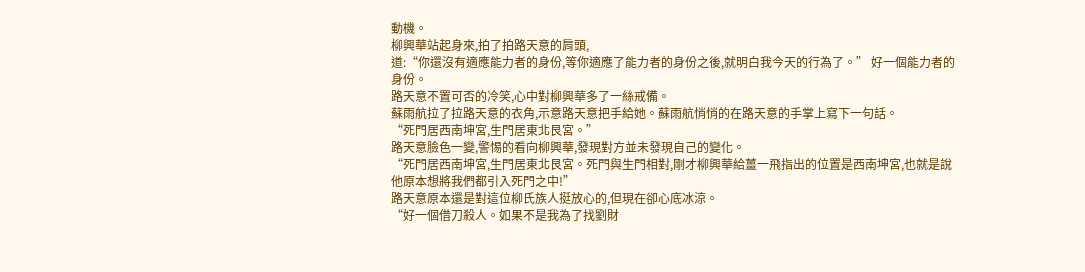動機。
柳興華站起身來,拍了拍路天意的肩頭,
道:“你還沒有適應能力者的身份,等你適應了能力者的身份之後,就明白我今天的行為了。” 好一個能力者的身份。
路天意不置可否的冷笑,心中對柳興華多了一絲戒備。
蘇雨航拉了拉路天意的衣角,示意路天意把手給她。蘇雨航悄悄的在路天意的手掌上寫下一句話。
“死門居西南坤宮,生門居東北艮宮。”
路天意臉色一變,警惕的看向柳興華,發現對方並未發現自己的變化。
“死門居西南坤宮,生門居東北艮宮。死門與生門相對,剛才柳興華給薑一飛指出的位置是西南坤宮,也就是說他原本想將我們都引入死門之中!”
路天意原本還是對這位柳氏族人挺放心的,但現在卻心底冰涼。
“好一個借刀殺人。如果不是我為了找劉財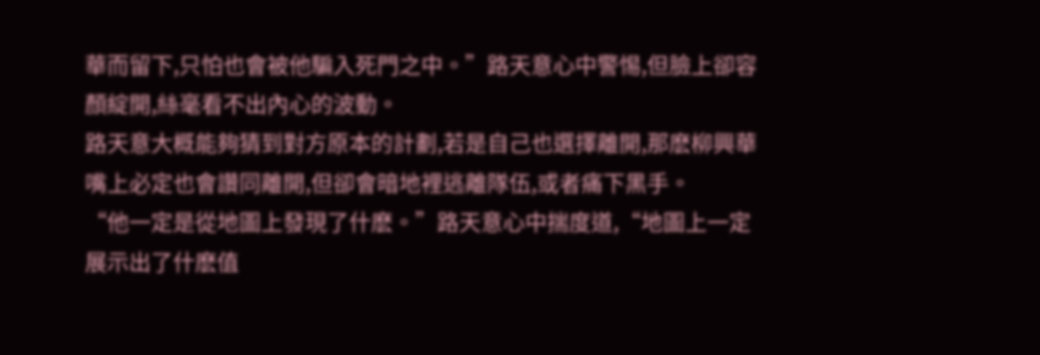華而留下,只怕也會被他騙入死門之中。”路天意心中警惕,但臉上卻容顏綻開,絲毫看不出內心的波動。
路天意大概能夠猜到對方原本的計劃,若是自己也選擇離開,那麽柳興華嘴上必定也會讚同離開,但卻會暗地裡逃離隊伍,或者痛下黑手。
“他一定是從地圖上發現了什麽。”路天意心中揣度道,“地圖上一定展示出了什麽值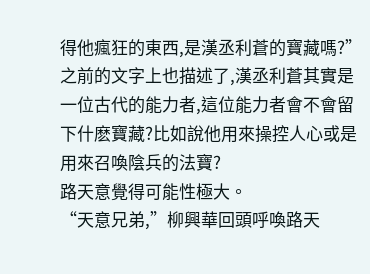得他瘋狂的東西,是漢丞利蒼的寶藏嗎?”
之前的文字上也描述了,漢丞利蒼其實是一位古代的能力者,這位能力者會不會留下什麽寶藏?比如說他用來操控人心或是用來召喚陰兵的法寶?
路天意覺得可能性極大。
“天意兄弟,”柳興華回頭呼喚路天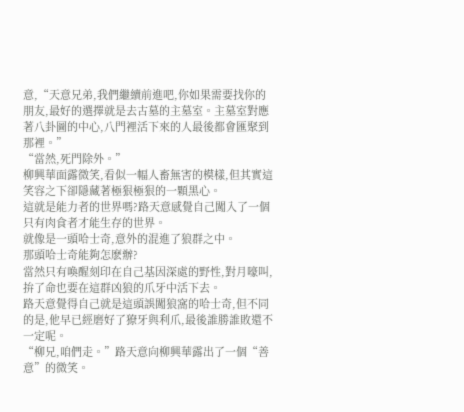意,“天意兄弟,我們繼續前進吧,你如果需要找你的朋友,最好的選擇就是去古墓的主墓室。主墓室對應著八卦圖的中心,八門裡活下來的人最後都會匯聚到那裡。”
“當然,死門除外。”
柳興華面露微笑,看似一幅人畜無害的模樣,但其實這笑容之下卻隱藏著極狠極狠的一顆黑心。
這就是能力者的世界嗎?路天意感覺自己闖入了一個只有肉食者才能生存的世界。
就像是一頭哈士奇,意外的混進了狼群之中。
那頭哈士奇能夠怎麽辦?
當然只有喚醒刻印在自己基因深處的野性,對月嚎叫,拚了命也要在這群凶狼的爪牙中活下去。
路天意覺得自己就是這頭誤闖狼窩的哈士奇,但不同的是,他早已經磨好了獠牙與利爪,最後誰勝誰敗還不一定呢。
“柳兄,咱們走。”路天意向柳興華露出了一個“善意”的微笑。